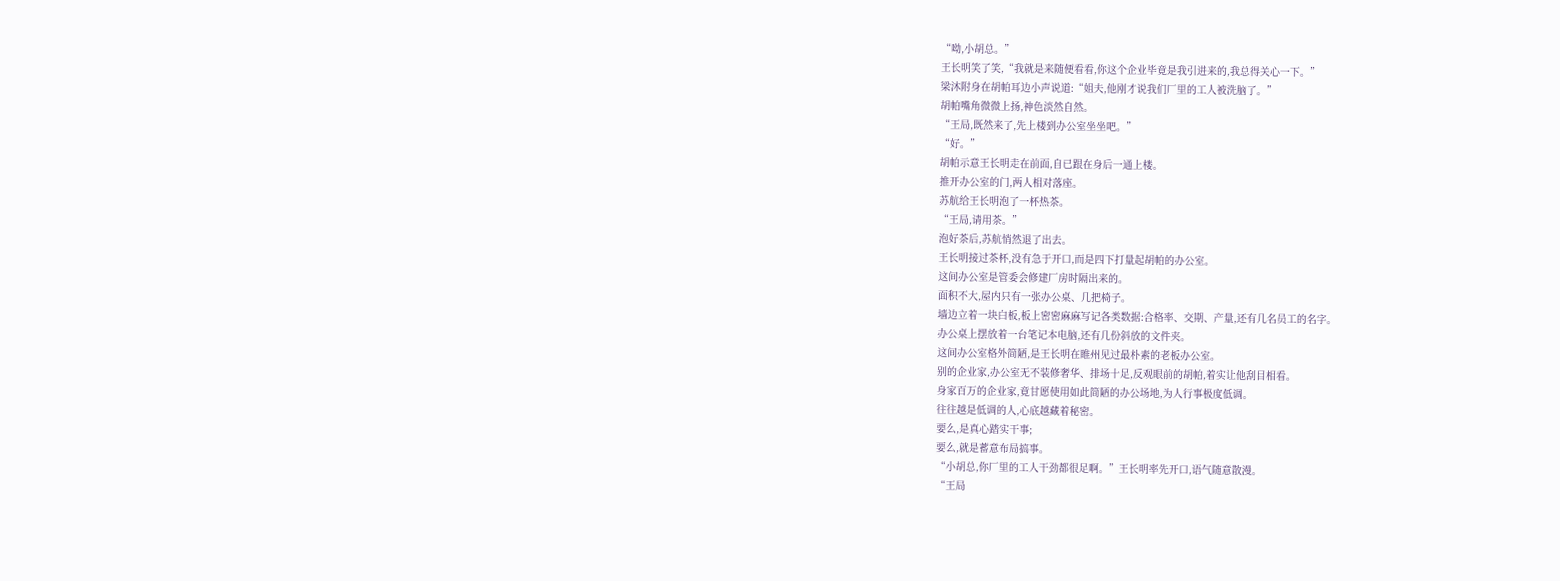“呦,小胡总。”
王长明笑了笑,“我就是来随便看看,你这个企业毕竟是我引进来的,我总得关心一下。”
梁沐附身在胡帕耳边小声说道:“姐夫,他刚才说我们厂里的工人被洗脑了。”
胡帕嘴角微微上扬,神色淡然自然。
“王局,既然来了,先上楼到办公室坐坐吧。”
“好。”
胡帕示意王长明走在前面,自已跟在身后一通上楼。
推开办公室的门,两人相对落座。
苏航给王长明泡了一杯热茶。
“王局,请用茶。”
泡好茶后,苏航悄然退了出去。
王长明接过茶杯,没有急于开口,而是四下打量起胡帕的办公室。
这间办公室是管委会修建厂房时隔出来的。
面积不大,屋内只有一张办公桌、几把椅子。
墙边立着一块白板,板上密密麻麻写记各类数据:合格率、交期、产量,还有几名员工的名字。
办公桌上摆放着一台笔记本电脑,还有几份斜放的文件夹。
这间办公室格外简陋,是王长明在睢州见过最朴素的老板办公室。
别的企业家,办公室无不装修奢华、排场十足,反观眼前的胡帕,着实让他刮目相看。
身家百万的企业家,竟甘愿使用如此简陋的办公场地,为人行事极度低调。
往往越是低调的人,心底越藏着秘密。
要么,是真心踏实干事;
要么,就是蓄意布局搞事。
“小胡总,你厂里的工人干劲都很足啊。”王长明率先开口,语气随意散漫。
“王局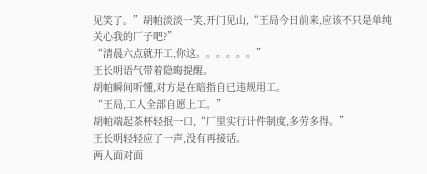见笑了。”胡帕淡淡一笑,开门见山,“王局今日前来,应该不只是单纯关心我的厂子吧?”
“清晨六点就开工,你这。。。。。。”
王长明语气带着隐晦提醒。
胡帕瞬间听懂,对方是在暗指自已违规用工。
“王局,工人全部自愿上工。”
胡帕端起茶杯轻抿一口,“厂里实行计件制度,多劳多得。”
王长明轻轻应了一声,没有再接话。
两人面对面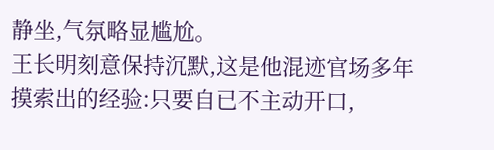静坐,气氛略显尴尬。
王长明刻意保持沉默,这是他混迹官场多年摸索出的经验:只要自已不主动开口,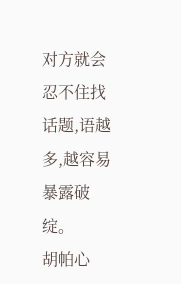对方就会忍不住找话题,语越多,越容易暴露破绽。
胡帕心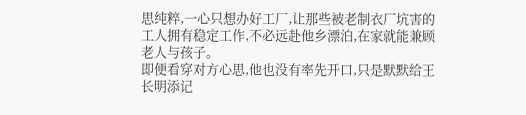思纯粹,一心只想办好工厂,让那些被老制衣厂坑害的工人拥有稳定工作,不必远赴他乡漂泊,在家就能兼顾老人与孩子。
即便看穿对方心思,他也没有率先开口,只是默默给王长明添记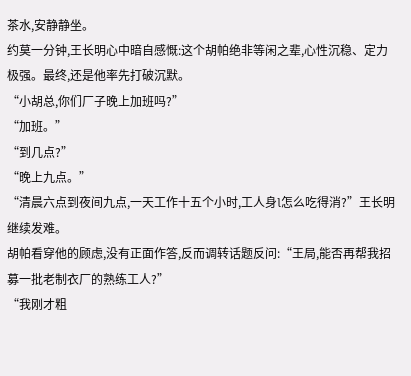茶水,安静静坐。
约莫一分钟,王长明心中暗自感慨:这个胡帕绝非等闲之辈,心性沉稳、定力极强。最终,还是他率先打破沉默。
“小胡总,你们厂子晚上加班吗?”
“加班。”
“到几点?”
“晚上九点。”
“清晨六点到夜间九点,一天工作十五个小时,工人身l怎么吃得消?”王长明继续发难。
胡帕看穿他的顾虑,没有正面作答,反而调转话题反问:“王局,能否再帮我招募一批老制衣厂的熟练工人?”
“我刚才粗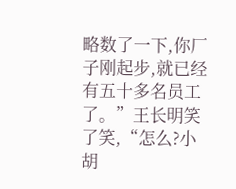略数了一下,你厂子刚起步,就已经有五十多名员工了。”王长明笑了笑,“怎么?小胡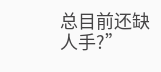总目前还缺人手?”